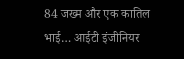84 जख्म और एक कातिल भाई… आईटी इंजीनियर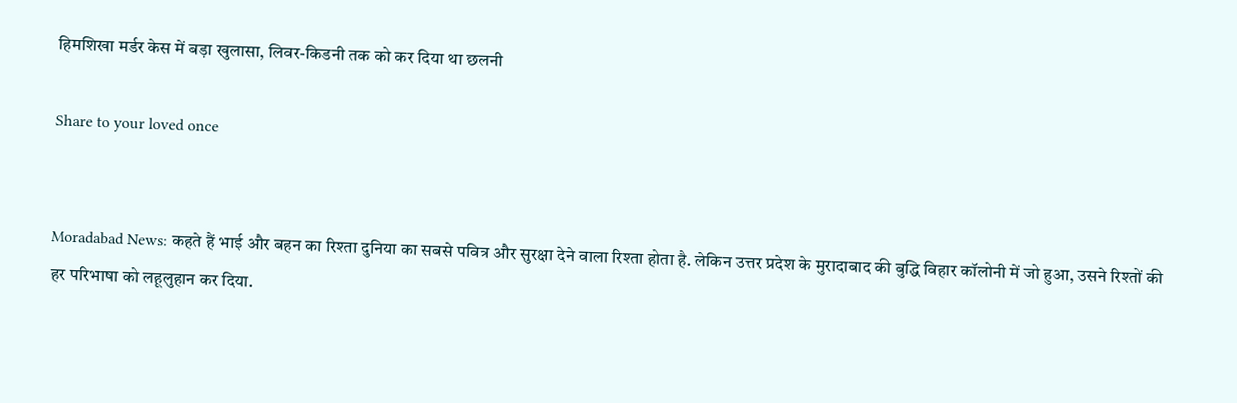हिमशिखा मर्डर केस में बड़ा खुलासा, लिवर-किडनी तक को कर दिया था छलनी

Share to your loved once


Moradabad News: कहते हैं भाई और बहन का रिश्ता दुनिया का सबसे पवित्र और सुरक्षा देने वाला रिश्ता होता है. लेकिन उत्तर प्रदेश के मुरादाबाद की बुद्धि विहार कॉलोनी में जो हुआ, उसने रिश्तों की हर परिभाषा को लहूलुहान कर दिया.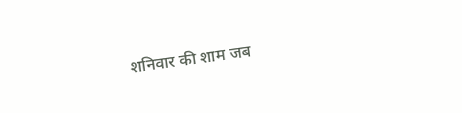शनिवार की शाम जब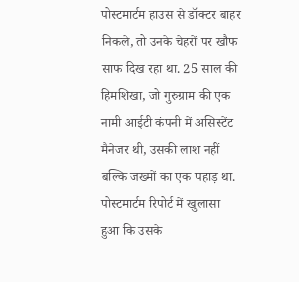पोस्टमार्टम हाउस से डॉक्टर बाहर निकले, तो उनके चेहरों पर खौफ साफ दिख रहा था. 25 साल की हिमशिखा, जो गुरुग्राम की एक नामी आईटी कंपनी में असिस्टेंट मैनेजर थी, उसकी लाश नहीं बल्कि जख्मों का एक पहाड़ था. पोस्टमार्टम रिपोर्ट में खुलासा हुआ कि उसके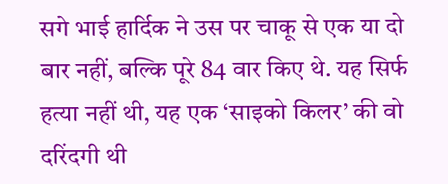सगे भाई हार्दिक ने उस पर चाकू से एक या दो बार नहीं, बल्कि पूरे 84 वार किए थे. यह सिर्फ हत्या नहीं थी, यह एक ‘साइको किलर’ की वो दरिंदगी थी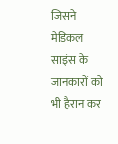जिसने मेडिकल साइंस के जानकारों को भी हैरान कर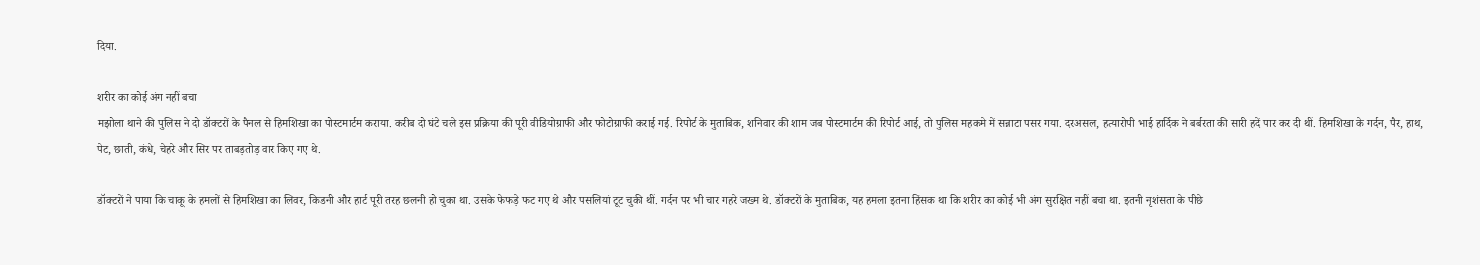दिया.

शरीर का कोई अंग नहीं बचा
मझोला थाने की पुलिस ने दो डॉक्टरों के पैनल से हिमशिखा का पोस्टमार्टम कराया. करीब दो घंटे चले इस प्रक्रिया की पूरी वीडियोग्राफी और फोटोग्राफी कराई गई. रिपोर्ट के मुताबिक, शनिवार की शाम जब पोस्टमार्टम की रिपोर्ट आई, तो पुलिस महकमे में सन्नाटा पसर गया. दरअसल, हत्यारोपी भाई हार्दिक ने बर्बरता की सारी हदें पार कर दी थीं. हिमशिखा के गर्दन, पैर, हाथ, पेट, छाती, कंधे, चेहरे और सिर पर ताबड़तोड़ वार किए गए थे.

डॉक्टरों ने पाया कि चाकू के हमलों से हिमशिखा का लिवर, किडनी और हार्ट पूरी तरह छलनी हो चुका था. उसके फेफड़े फट गए थे और पसलियां टूट चुकी थीं. गर्दन पर भी चार गहरे जख्म थे. डॉक्टरों के मुताबिक, यह हमला इतना हिंसक था कि शरीर का कोई भी अंग सुरक्षित नहीं बचा था. इतनी नृशंसता के पीछे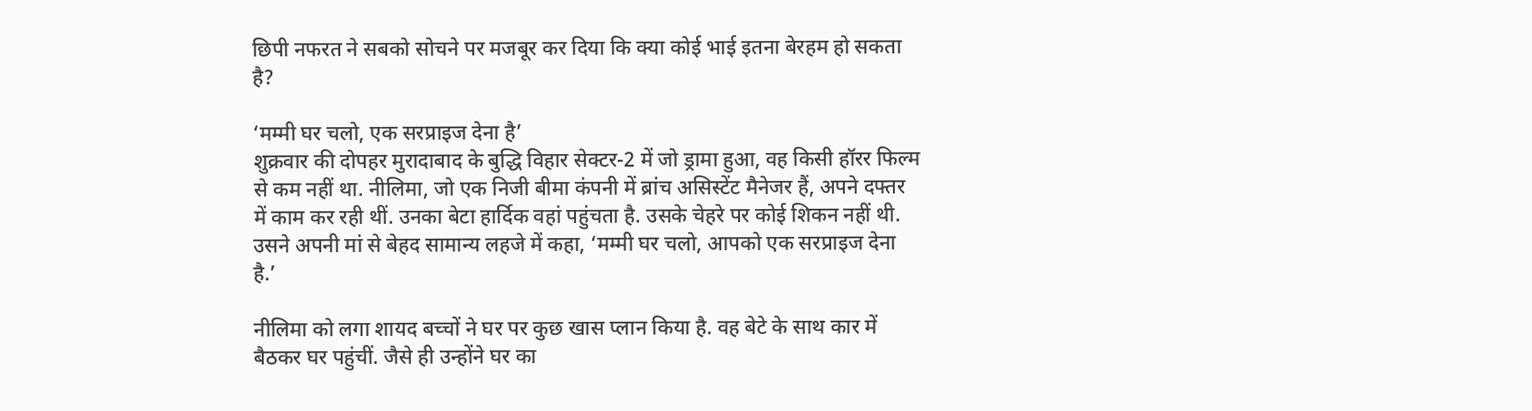छिपी नफरत ने सबको सोचने पर मजबूर कर दिया कि क्या कोई भाई इतना बेरहम हो सकता है?

‘मम्मी घर चलो, एक सरप्राइज देना है’
शुक्रवार की दोपहर मुरादाबाद के बुद्धि विहार सेक्टर-2 में जो ड्रामा हुआ, वह किसी हॉरर फिल्म से कम नहीं था. नीलिमा, जो एक निजी बीमा कंपनी में ब्रांच असिस्टेंट मैनेजर हैं, अपने दफ्तर में काम कर रही थीं. उनका बेटा हार्दिक वहां पहुंचता है. उसके चेहरे पर कोई शिकन नहीं थी. उसने अपनी मां से बेहद सामान्य लहजे में कहा, ‘मम्मी घर चलो, आपको एक सरप्राइज देना है.’

नीलिमा को लगा शायद बच्चों ने घर पर कुछ खास प्लान किया है. वह बेटे के साथ कार में बैठकर घर पहुंचीं. जैसे ही उन्होंने घर का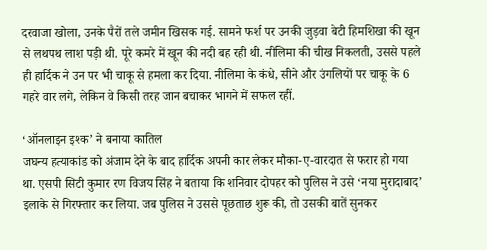दरवाजा खोला, उनके पैरों तले जमीन खिसक गई. सामने फर्श पर उनकी जुड़वा बेटी हिमशिखा की खून से लथपथ लाश पड़ी थी. पूरे कमरे में खून की नदी बह रही थी. नीलिमा की चीख निकलती, उससे पहले ही हार्दिक ने उन पर भी चाकू से हमला कर दिया. नीलिमा के कंधे, सीने और उंगलियों पर चाकू के 6 गहरे वार लगे, लेकिन वे किसी तरह जान बचाकर भागने में सफल रहीं.

‘ऑनलाइन इश्क’ ने बनाया कातिल
जघन्य हत्याकांड को अंजाम देने के बाद हार्दिक अपनी कार लेकर मौका-ए-वारदात से फरार हो गया था. एसपी सिटी कुमार रण विजय सिंह ने बताया कि शनिवार दोपहर को पुलिस ने उसे ‘नया मुरादाबाद’ इलाके से गिरफ्तार कर लिया. जब पुलिस ने उससे पूछताछ शुरू की, तो उसकी बातें सुनकर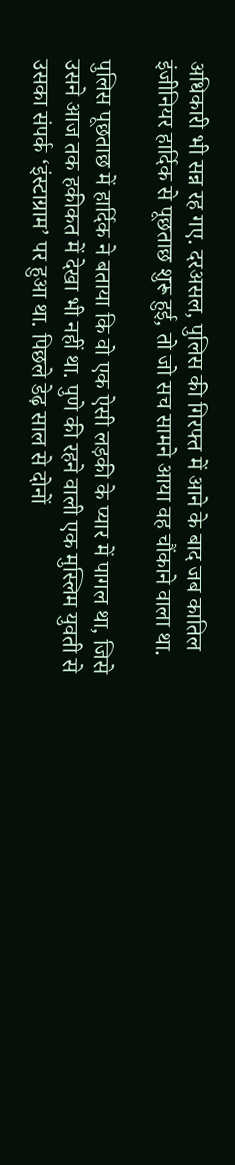अधिकारी भी सन्न रह गए. दरअसल, पुलिस की गिरफ्त में आने के बाद जब कातिल इंजीनियर हार्दिक से पूछताछ शुरू हुई, तो जो सच सामने आया वह चौंकाने वाला था.

पुलिस पूछताछ में हार्दिक ने बताया कि वो एक ऐसी लड़की के प्यार में पागल था, जिसे उसने आज तक हकीकत में देखा भी नहीं था. पुणे की रहने वाली एक मुस्लिम युवती से उसका संपर्क ‘इंस्टाग्राम’ पर हुआ था. पिछले डेढ़ साल से दोनों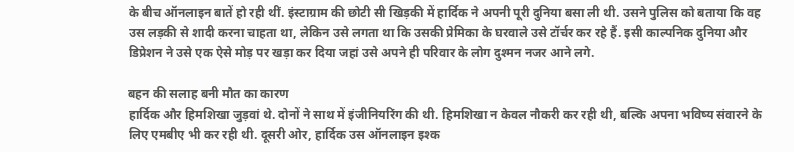के बीच ऑनलाइन बातें हो रही थीं. इंस्टाग्राम की छोटी सी खिड़की में हार्दिक ने अपनी पूरी दुनिया बसा ली थी. उसने पुलिस को बताया कि वह उस लड़की से शादी करना चाहता था, लेकिन उसे लगता था कि उसकी प्रेमिका के घरवाले उसे टॉर्चर कर रहे हैं. इसी काल्पनिक दुनिया और डिप्रेशन ने उसे एक ऐसे मोड़ पर खड़ा कर दिया जहां उसे अपने ही परिवार के लोग दुश्मन नजर आने लगे.

बहन की सलाह बनी मौत का कारण
हार्दिक और हिमशिखा जुड़वां थे. दोनों ने साथ में इंजीनियरिंग की थी. हिमशिखा न केवल नौकरी कर रही थी, बल्कि अपना भविष्य संवारने के लिए एमबीए भी कर रही थी. दूसरी ओर, हार्दिक उस ऑनलाइन इश्क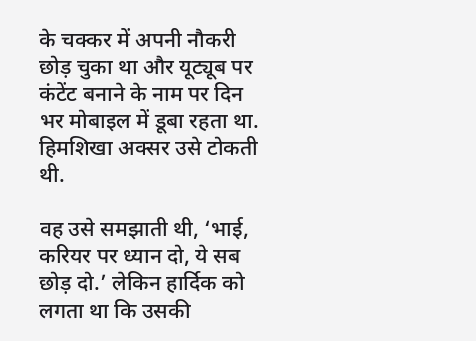के चक्कर में अपनी नौकरी छोड़ चुका था और यूट्यूब पर कंटेंट बनाने के नाम पर दिन भर मोबाइल में डूबा रहता था. हिमशिखा अक्सर उसे टोकती थी.

वह उसे समझाती थी, ‘भाई, करियर पर ध्यान दो, ये सब छोड़ दो.’ लेकिन हार्दिक को लगता था कि उसकी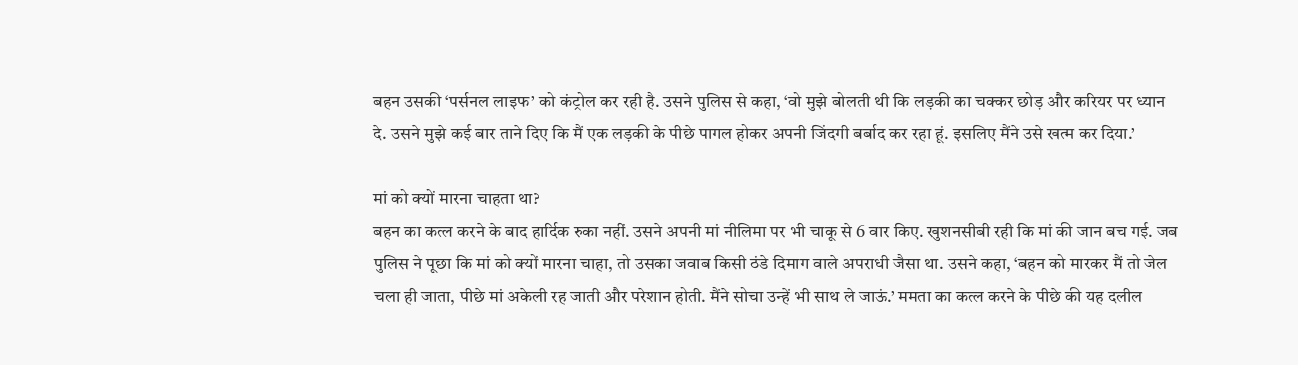बहन उसकी ‘पर्सनल लाइफ’ को कंट्रोल कर रही है. उसने पुलिस से कहा, ‘वो मुझे बोलती थी कि लड़की का चक्कर छोड़ और करियर पर ध्यान दे. उसने मुझे कई बार ताने दिए कि मैं एक लड़की के पीछे पागल होकर अपनी जिंदगी बर्बाद कर रहा हूं. इसलिए मैंने उसे खत्म कर दिया.’

मां को क्यों मारना चाहता था?
बहन का कत्ल करने के बाद हार्दिक रुका नहीं. उसने अपनी मां नीलिमा पर भी चाकू से 6 वार किए. खुशनसीबी रही कि मां की जान बच गई. जब पुलिस ने पूछा कि मां को क्यों मारना चाहा, तो उसका जवाब किसी ठंडे दिमाग वाले अपराधी जैसा था. उसने कहा, ‘बहन को मारकर मैं तो जेल चला ही जाता, पीछे मां अकेली रह जाती और परेशान होती. मैंने सोचा उन्हें भी साथ ले जाऊं.’ ममता का कत्ल करने के पीछे की यह दलील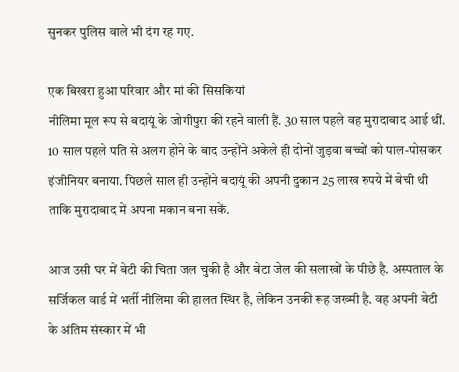सुनकर पुलिस वाले भी दंग रह गए.

एक बिखरा हुआ परिवार और मां की सिसकियां
नीलिमा मूल रूप से बदायूं के जोगीपुरा की रहने वाली हैं. 30 साल पहले वह मुरादाबाद आई थीं. 10 साल पहले पति से अलग होने के बाद उन्होंने अकेले ही दोनों जुड़वा बच्चों को पाल-पोसकर इंजीनियर बनाया. पिछले साल ही उन्होंने बदायूं की अपनी दुकान 25 लाख रुपये में बेची थी ताकि मुरादाबाद में अपना मकान बना सकें.

आज उसी घर में बेटी की चिता जल चुकी है और बेटा जेल की सलाखों के पीछे है. अस्पताल के सर्जिकल वार्ड में भर्ती नीलिमा की हालत स्थिर है, लेकिन उनकी रूह जख्मी है. वह अपनी बेटी के अंतिम संस्कार में भी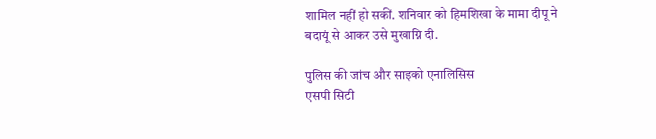शामिल नहीं हो सकीं. शनिवार को हिमशिखा के मामा दीपू ने बदायूं से आकर उसे मुखाग्नि दी.

पुलिस की जांच और साइको एनालिसिस
एसपी सिटी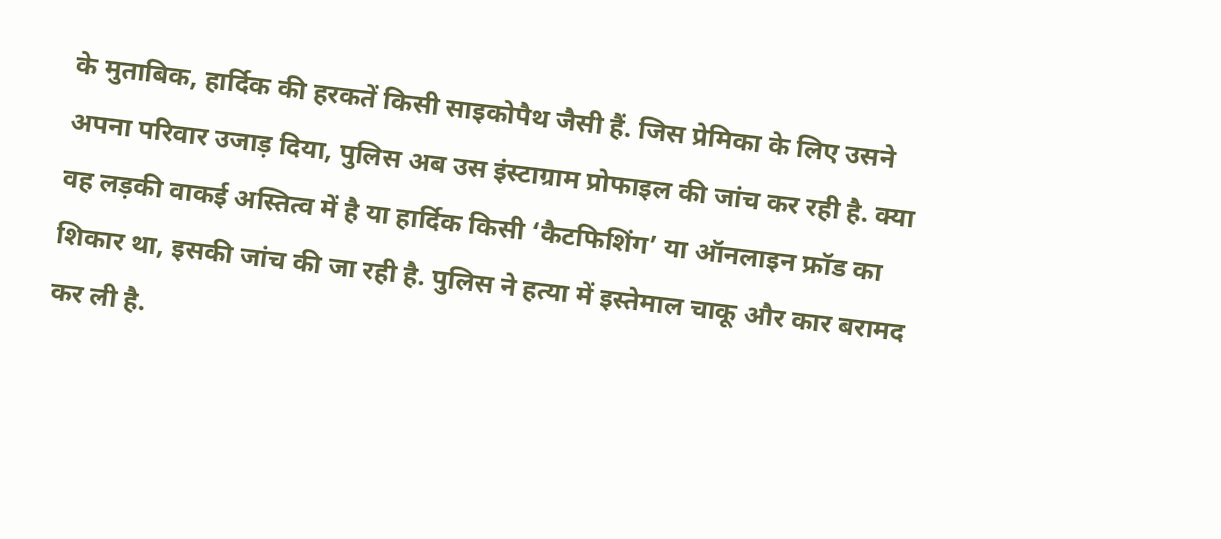के मुताबिक, हार्दिक की हरकतें किसी साइकोपैथ जैसी हैं. जिस प्रेमिका के लिए उसने अपना परिवार उजाड़ दिया, पुलिस अब उस इंस्टाग्राम प्रोफाइल की जांच कर रही है. क्या वह लड़की वाकई अस्तित्व में है या हार्दिक किसी ‘कैटफिशिंग’ या ऑनलाइन फ्रॉड का शिकार था, इसकी जांच की जा रही है. पुलिस ने हत्या में इस्तेमाल चाकू और कार बरामद कर ली है.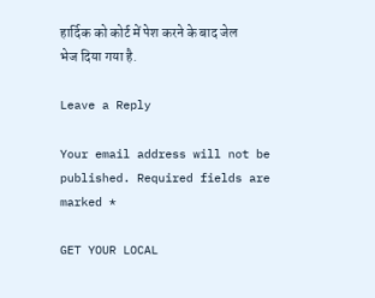हार्दिक को कोर्ट में पेश करने के बाद जेल भेज दिया गया है.

Leave a Reply

Your email address will not be published. Required fields are marked *

GET YOUR LOCAL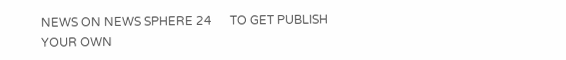NEWS ON NEWS SPHERE 24      TO GET PUBLISH YOUR OWN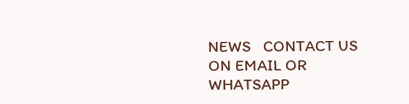NEWS   CONTACT US ON EMAIL OR WHATSAPP